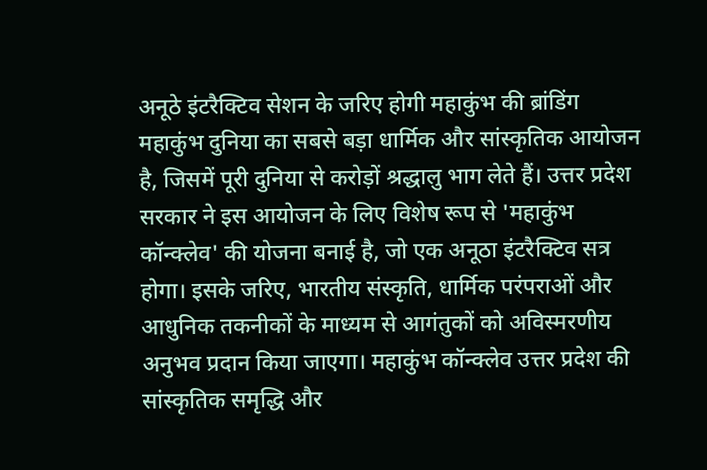अनूठे इंटरैक्टिव सेशन के जरिए होगी महाकुंभ की ब्रांडिंग
महाकुंभ दुनिया का सबसे बड़ा धार्मिक और सांस्कृतिक आयोजन है, जिसमें पूरी दुनिया से करोड़ों श्रद्धालु भाग लेते हैं। उत्तर प्रदेश सरकार ने इस आयोजन के लिए विशेष रूप से 'महाकुंभ कॉन्क्लेव' की योजना बनाई है, जो एक अनूठा इंटरैक्टिव सत्र होगा। इसके जरिए, भारतीय संस्कृति, धार्मिक परंपराओं और आधुनिक तकनीकों के माध्यम से आगंतुकों को अविस्मरणीय अनुभव प्रदान किया जाएगा। महाकुंभ कॉन्क्लेव उत्तर प्रदेश की सांस्कृतिक समृद्धि और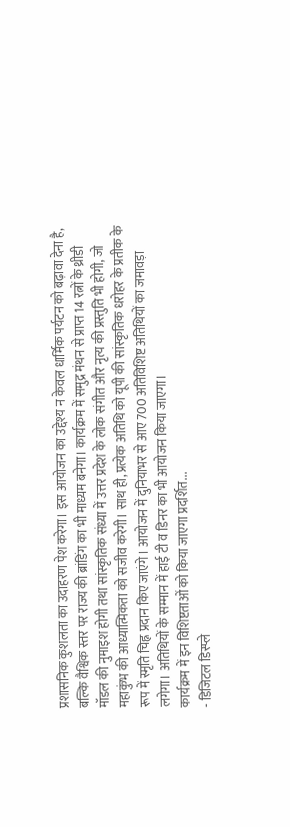प्रशासनिक कुशलता का उदाहरण पेश करेगा। इस आयोजन का उद्देश्य न केवल धार्मिक पर्यटन को बढ़ावा देना है, बल्कि वैश्विक स्तर पर राज्य की ब्रांडिंग का भी माध्यम बनेगा। कार्यक्रम में समुद्र मंथन से प्राप्त 14 रत्नों के थ्रीडी मॉडल की नुमाइश होगी तथा सांस्कृतिक संध्या में उत्तर प्रदेश के लोक संगीत और नृत्य की प्रस्तुति भी होगी, जो महाकुंभ की आध्यात्मिकता को सजीव करेगी। साथ ही, प्रत्येक अतिथि को यूपी की सांस्कृतिक धरोहर के प्रतीक के रूप में स्मृति चिह्न प्रदान किए जाएंगे। आयोजन में दुनियाभर से आए 700 अतिविशिष्ट अतिथियों का जमावड़ा लगेगा। अतिथियों के सम्मान में हाई टी व डिनर का भी आयोजन किया जाएगा।
कार्यक्रम में इन विशिष्टताओं को किया जाएगा प्रदर्शित...
- डिजिटल डिस्प्ले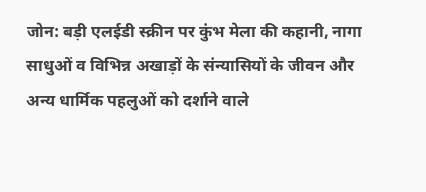जोन: बड़ी एलईडी स्क्रीन पर कुंभ मेला की कहानी, नागा साधुओं व विभिन्न अखाड़ों के संन्यासियों के जीवन और अन्य धार्मिक पहलुओं को दर्शाने वाले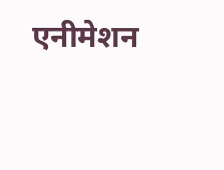एनीमेशन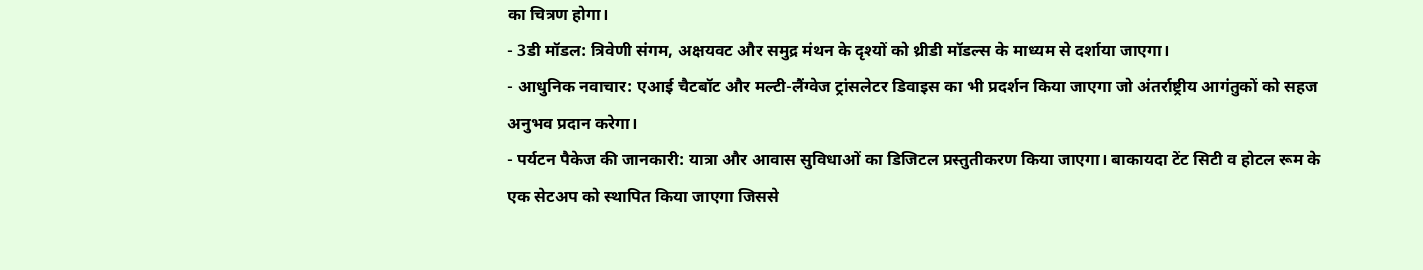का चित्रण होगा।
- 3डी मॉडल: त्रिवेणी संगम, अक्षयवट और समुद्र मंथन के दृश्यों को थ्रीडी मॉडल्स के माध्यम से दर्शाया जाएगा।
- आधुनिक नवाचार: एआई चैटबॉट और मल्टी-लैंग्वेज ट्रांसलेटर डिवाइस का भी प्रदर्शन किया जाएगा जो अंतर्राष्ट्रीय आगंतुकों को सहज अनुभव प्रदान करेगा।
- पर्यटन पैकेज की जानकारी: यात्रा और आवास सुविधाओं का डिजिटल प्रस्तुतीकरण किया जाएगा। बाकायदा टेंट सिटी व होटल रूम के एक सेटअप को स्थापित किया जाएगा जिससे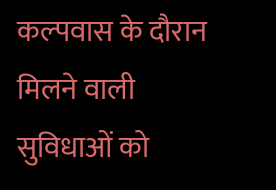कल्पवास के दौरान मिलने वाली सुविधाओं को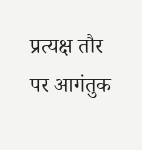प्रत्यक्ष तौर पर आगंतुक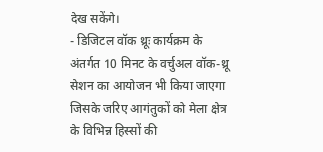देख सकेंगे।
- डिजिटल वॉक थ्रूः कार्यक्रम के अंतर्गत 10 मिनट के वर्चुअल वॉक-थ्रू सेशन का आयोजन भी किया जाएगा जिसके जरिए आगंतुकों को मेला क्षेत्र के विभिन्न हिस्सों की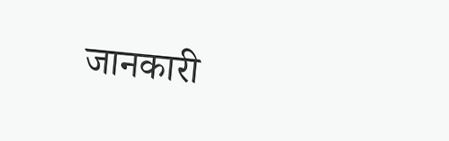जानकारी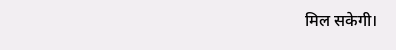मिल सकेगी।